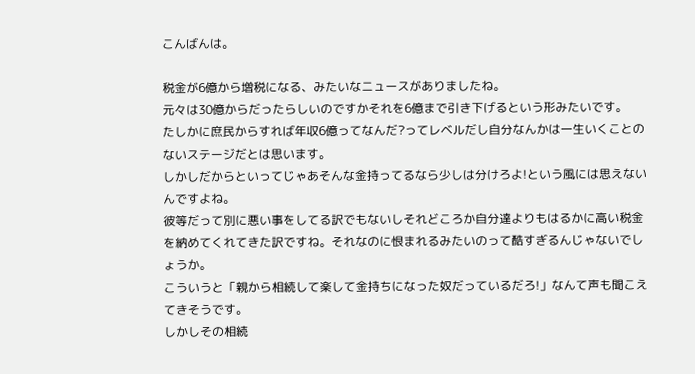こんばんは。

税金が6億から増税になる、みたいなニュースがありましたね。
元々は30億からだったらしいのですかそれを6億まで引き下げるという形みたいです。
たしかに庶民からすれば年収6億ってなんだ?ってレベルだし自分なんかは一生いくことのないステージだとは思います。
しかしだからといってじゃあそんな金持ってるなら少しは分けろよ!という風には思えないんですよね。
彼等だって別に悪い事をしてる訳でもないしそれどころか自分達よりもはるかに高い税金を納めてくれてきた訳ですね。それなのに恨まれるみたいのって酷すぎるんじゃないでしょうか。
こういうと「親から相続して楽して金持ちになった奴だっているだろ!」なんて声も聞こえてきそうです。
しかしその相続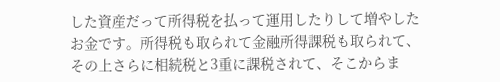した資産だって所得税を払って運用したりして増やしたお金です。所得税も取られて金融所得課税も取られて、その上さらに相続税と3重に課税されて、そこからま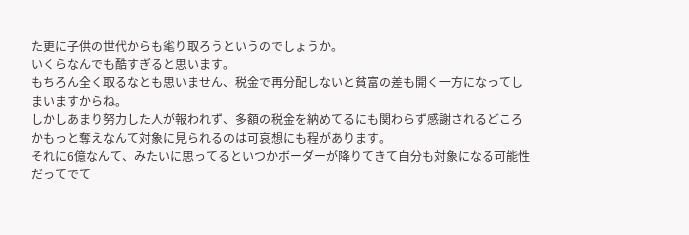た更に子供の世代からも毟り取ろうというのでしょうか。
いくらなんでも酷すぎると思います。
もちろん全く取るなとも思いません、税金で再分配しないと貧富の差も開く一方になってしまいますからね。
しかしあまり努力した人が報われず、多額の税金を納めてるにも関わらず感謝されるどころかもっと奪えなんて対象に見られるのは可哀想にも程があります。
それに6億なんて、みたいに思ってるといつかボーダーが降りてきて自分も対象になる可能性だってでて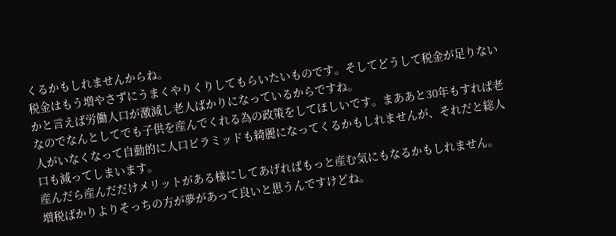くるかもしれませんからね。
税金はもう増やさずにうまくやりくりしてもらいたいものです。そしてどうして税金が足りないかと言えば労働人口が激減し老人ばかりになっているからですね。
なのでなんとしてでも子供を産んでくれる為の政策をしてほしいです。まああと30年もすれば老人がいなくなって自動的に人口ピラミッドも綺麗になってくるかもしれませんが、それだと総人口も減ってしまいます。
産んだら産んだだけメリットがある様にしてあげればもっと産む気にもなるかもしれません。
増税ばかりよりそっちの方が夢があって良いと思うんですけどね。